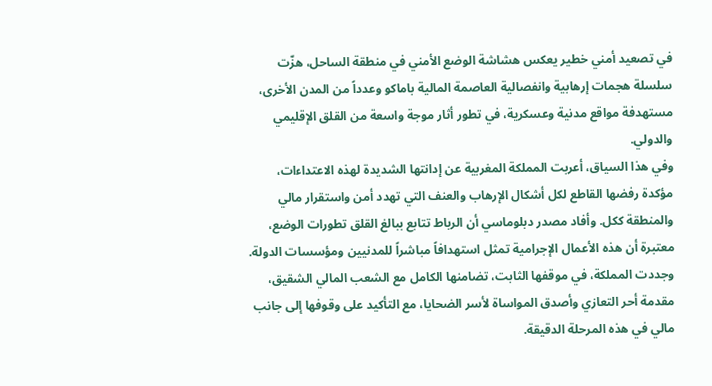في تصعيد أمني خطير يعكس هشاشة الوضع الأمني في منطقة الساحل، هزّت سلسلة هجمات إرهابية وانفصالية العاصمة المالية باماكو وعدداً من المدن الأخرى، مستهدفة مواقع مدنية وعسكرية، في تطور أثار موجة واسعة من القلق الإقليمي والدولي.
وفي هذا السياق، أعربت المملكة المغربية عن إدانتها الشديدة لهذه الاعتداءات، مؤكدة رفضها القاطع لكل أشكال الإرهاب والعنف التي تهدد أمن واستقرار مالي والمنطقة ككل. وأفاد مصدر دبلوماسي أن الرباط تتابع ببالغ القلق تطورات الوضع، معتبرة أن هذه الأعمال الإجرامية تمثل استهدافاً مباشراً للمدنيين ومؤسسات الدولة.
وجددت المملكة، في موقفها الثابت، تضامنها الكامل مع الشعب المالي الشقيق، مقدمة أحر التعازي وأصدق المواساة لأسر الضحايا، مع التأكيد على وقوفها إلى جانب مالي في هذه المرحلة الدقيقة.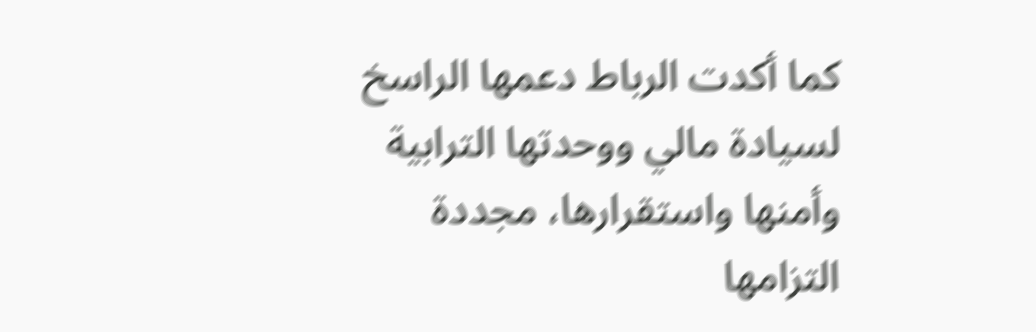كما أكدت الرباط دعمها الراسخ لسيادة مالي ووحدتها الترابية وأمنها واستقرارها، مجددة التزامها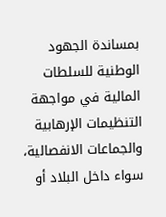بمساندة الجهود الوطنية للسلطات المالية في مواجهة التنظيمات الإرهابية والجماعات الانفصالية، سواء داخل البلاد أو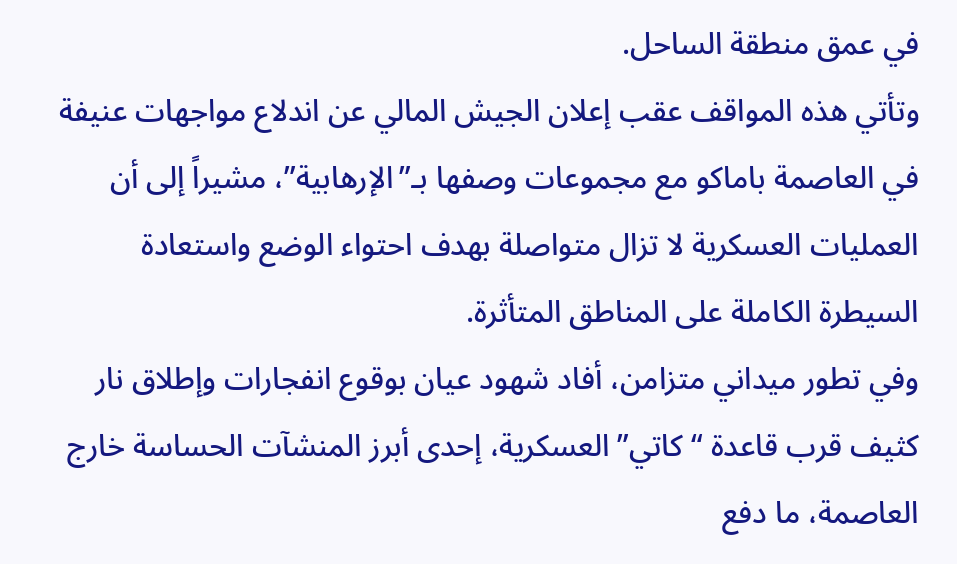في عمق منطقة الساحل.
وتأتي هذه المواقف عقب إعلان الجيش المالي عن اندلاع مواجهات عنيفة في العاصمة باماكو مع مجموعات وصفها بـ”الإرهابية”، مشيراً إلى أن العمليات العسكرية لا تزال متواصلة بهدف احتواء الوضع واستعادة السيطرة الكاملة على المناطق المتأثرة.
وفي تطور ميداني متزامن، أفاد شهود عيان بوقوع انفجارات وإطلاق نار كثيف قرب قاعدة “كاتي” العسكرية، إحدى أبرز المنشآت الحساسة خارج العاصمة، ما دفع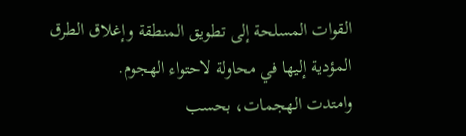القوات المسلحة إلى تطويق المنطقة وإغلاق الطرق المؤدية إليها في محاولة لاحتواء الهجوم.
وامتدت الهجمات، بحسب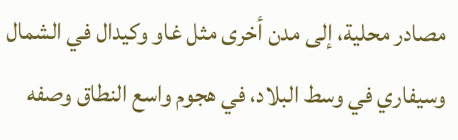مصادر محلية، إلى مدن أخرى مثل غاو وكيدال في الشمال وسيفاري في وسط البلاد، في هجوم واسع النطاق وصفه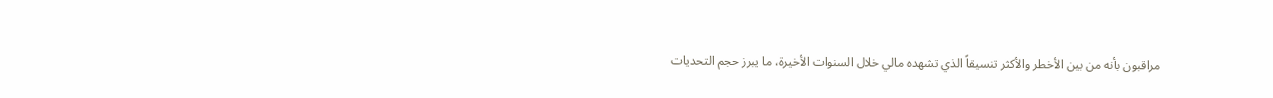مراقبون بأنه من بين الأخطر والأكثر تنسيقاً الذي تشهده مالي خلال السنوات الأخيرة، ما يبرز حجم التحديات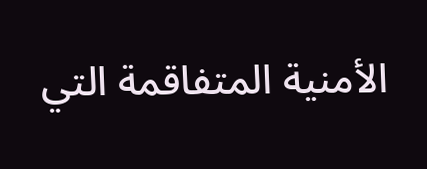الأمنية المتفاقمة التي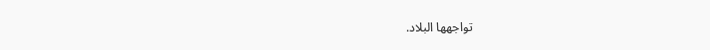تواجهها البلاد.